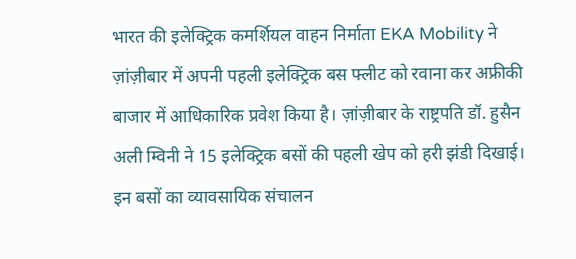भारत की इलेक्ट्रिक कमर्शियल वाहन निर्माता EKA Mobility ने ज़ांज़ीबार में अपनी पहली इलेक्ट्रिक बस फ्लीट को रवाना कर अफ्रीकी बाजार में आधिकारिक प्रवेश किया है। ज़ांज़ीबार के राष्ट्रपति डॉ. हुसैन अली म्विनी ने 15 इलेक्ट्रिक बसों की पहली खेप को हरी झंडी दिखाई। इन बसों का व्यावसायिक संचालन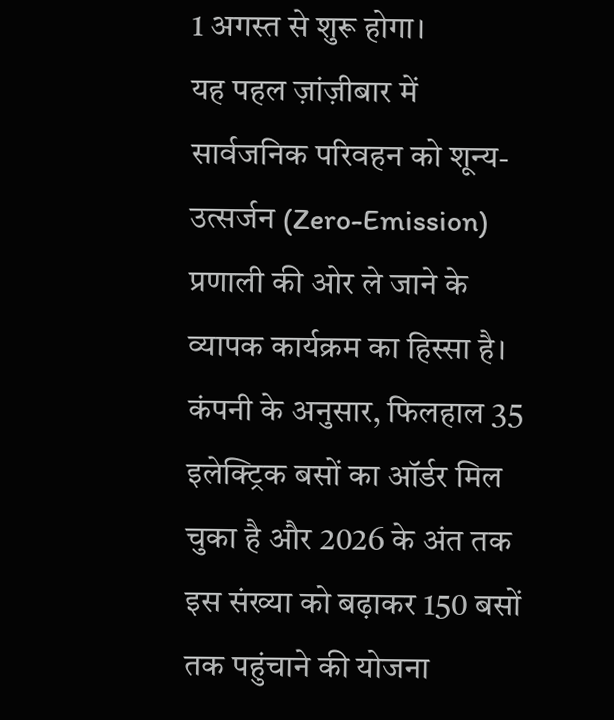1 अगस्त से शुरू होगा।
यह पहल ज़ांज़ीबार में सार्वजनिक परिवहन को शून्य-उत्सर्जन (Zero-Emission) प्रणाली की ओर ले जाने के व्यापक कार्यक्रम का हिस्सा है। कंपनी के अनुसार, फिलहाल 35 इलेक्ट्रिक बसों का ऑर्डर मिल चुका है और 2026 के अंत तक इस संख्या को बढ़ाकर 150 बसों तक पहुंचाने की योजना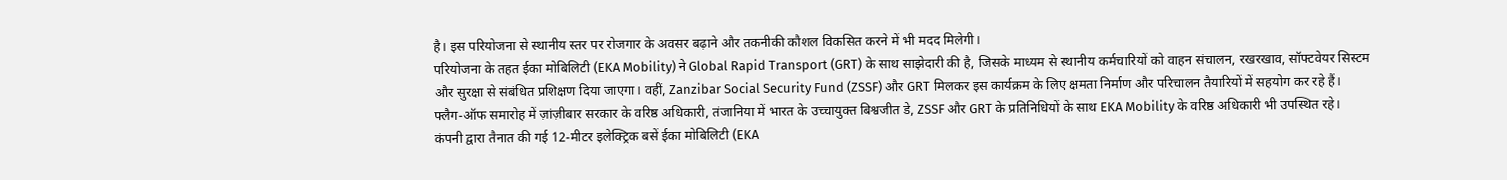है। इस परियोजना से स्थानीय स्तर पर रोजगार के अवसर बढ़ाने और तकनीकी कौशल विकसित करने में भी मदद मिलेगी।
परियोजना के तहत ईका मोबिलिटी (EKA Mobility) ने Global Rapid Transport (GRT) के साथ साझेदारी की है, जिसके माध्यम से स्थानीय कर्मचारियों को वाहन संचालन, रखरखाव, सॉफ्टवेयर सिस्टम और सुरक्षा से संबंधित प्रशिक्षण दिया जाएगा। वहीं, Zanzibar Social Security Fund (ZSSF) और GRT मिलकर इस कार्यक्रम के लिए क्षमता निर्माण और परिचालन तैयारियों में सहयोग कर रहे हैं।
फ्लैग-ऑफ समारोह में ज़ांज़ीबार सरकार के वरिष्ठ अधिकारी, तंजानिया में भारत के उच्चायुक्त बिश्वजीत डे, ZSSF और GRT के प्रतिनिधियों के साथ EKA Mobility के वरिष्ठ अधिकारी भी उपस्थित रहे।
कंपनी द्वारा तैनात की गई 12-मीटर इलेक्ट्रिक बसें ईका मोबिलिटी (EKA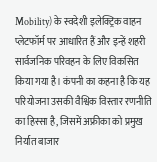Mobility) के स्वदेशी इलेक्ट्रिक वाहन प्लेटफॉर्म पर आधारित हैं और इन्हें शहरी सार्वजनिक परिवहन के लिए विकसित किया गया है। कंपनी का कहना है कि यह परियोजना उसकी वैश्विक विस्तार रणनीति का हिस्सा है, जिसमें अफ्रीका को प्रमुख निर्यात बाजार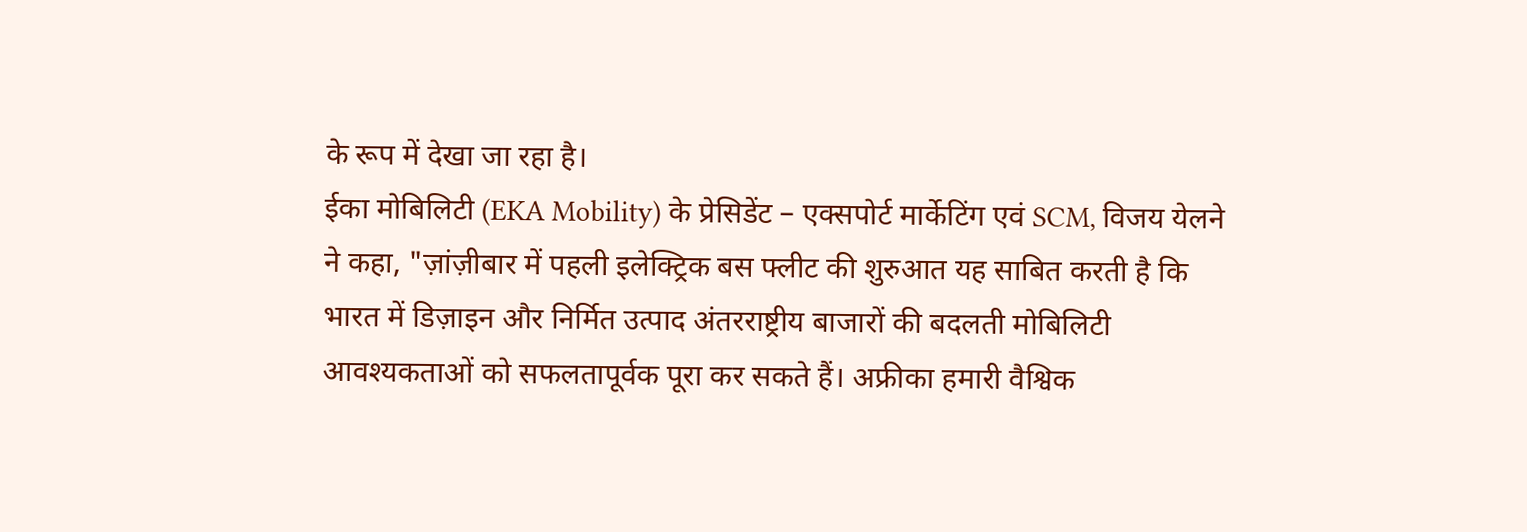के रूप में देखा जा रहा है।
ईका मोबिलिटी (EKA Mobility) के प्रेसिडेंट – एक्सपोर्ट मार्केटिंग एवं SCM, विजय येलने ने कहा, "ज़ांज़ीबार में पहली इलेक्ट्रिक बस फ्लीट की शुरुआत यह साबित करती है कि भारत में डिज़ाइन और निर्मित उत्पाद अंतरराष्ट्रीय बाजारों की बदलती मोबिलिटी आवश्यकताओं को सफलतापूर्वक पूरा कर सकते हैं। अफ्रीका हमारी वैश्विक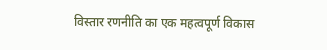विस्तार रणनीति का एक महत्वपूर्ण विकास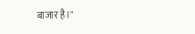बाजार है।"